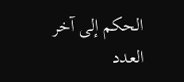الحكم إلى آخر العدد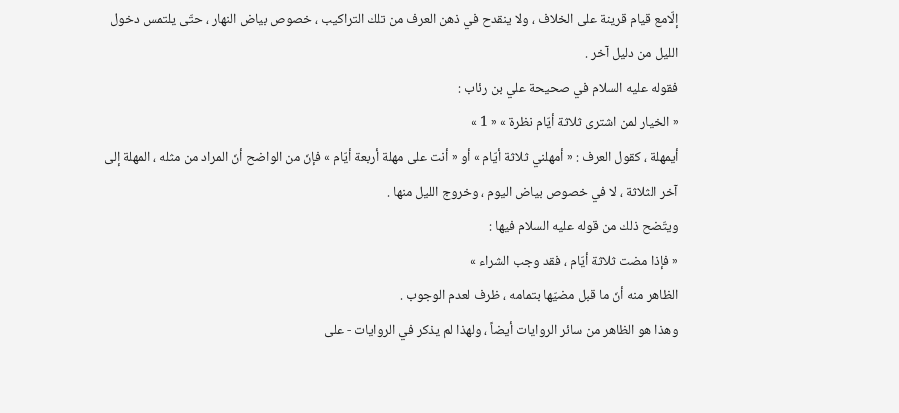إلّامع قيام قرينة على الخلاف ، ولا ينقدح في ذهن العرف من تلك التراكيب ، خصوص بياض النهار ، حتّى يلتمس دخول الليل من دليل آخر .
فقوله عليه السلام في صحيحة علي بن رئاب :
« الخيار لمن اشترى ثلاثة أيّام نظرة » « 1 »
أيمهلة ، كقول العرف : « أمهلني ثلاثة أيّام » أو « أنت على مهلة أربعة أيّام » فإنّ من الواضح أنّ المراد من مثله ، المهلة إلى آخر الثلاثة ، لا في خصوص بياض اليوم ، وخروج الليل منها .
ويتّضح ذلك من قوله عليه السلام فيها :
« فإذا مضت ثلاثة أيّام ، فقد وجب الشراء »
الظاهر منه أنّ ما قبل مضيّها بتمامه ، ظرف لعدم الوجوب .
وهذا هو الظاهر من سائر الروايات أيضاً ، ولهذا لم يذكر في الروايات - على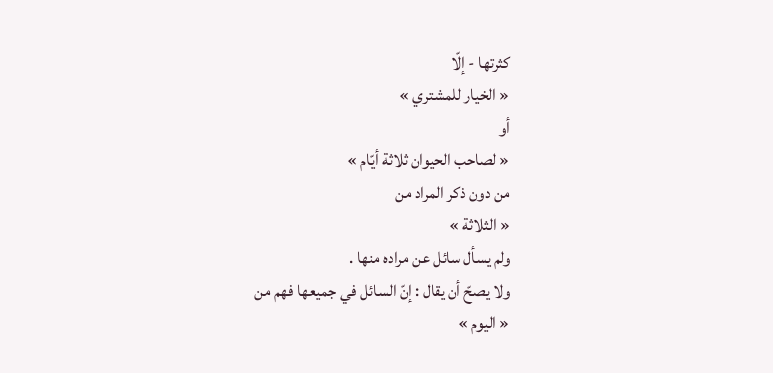كثرتها - إلّا
« الخيار للمشتري »
أو
« لصاحب الحيوان ثلاثة أيّام »
من دون ذكر المراد من
« الثلاثة »
ولم يسأل سائل عن مراده منها .
ولا يصحّ أن يقال : إنّ السائل في جميعها فهم من
« اليوم »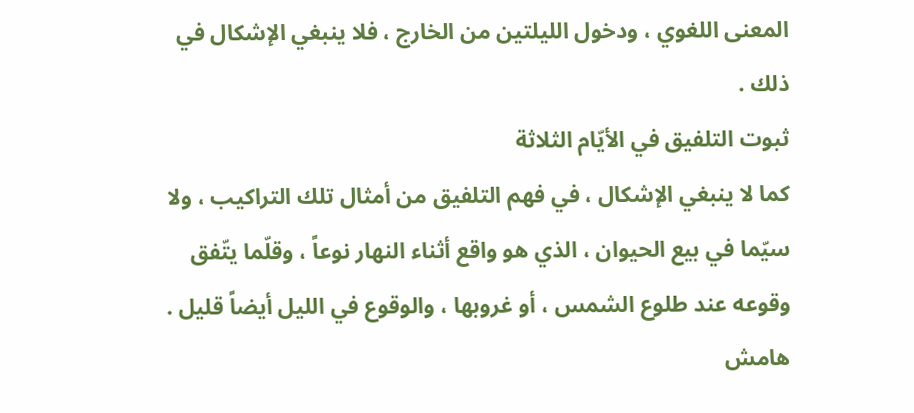المعنى اللغوي ، ودخول الليلتين من الخارج ، فلا ينبغي الإشكال في ذلك .
ثبوت التلفيق في الأيّام الثلاثة
كما لا ينبغي الإشكال ، في فهم التلفيق من أمثال تلك التراكيب ، ولا سيّما في بيع الحيوان ، الذي هو واقع أثناء النهار نوعاً ، وقلّما يتّفق وقوعه عند طلوع الشمس ، أو غروبها ، والوقوع في الليل أيضاً قليل .
هامش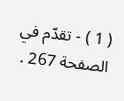( 1 ) - تقدّم في الصفحة 267 .